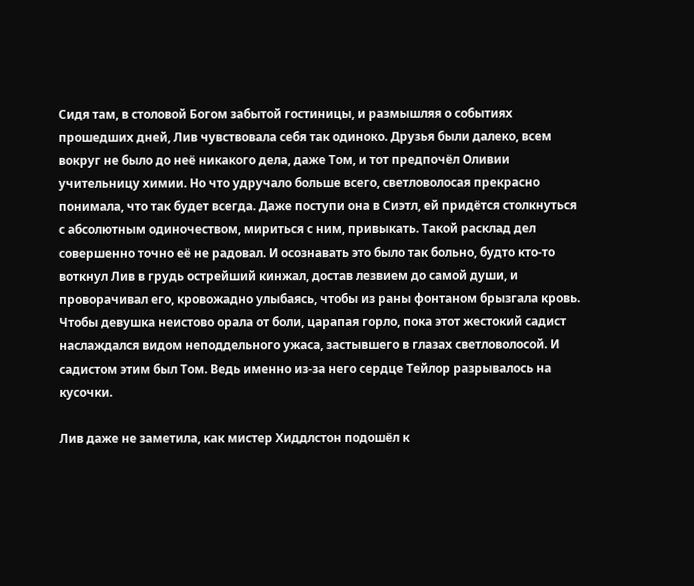Сидя там, в столовой Богом забытой гостиницы, и размышляя о событиях прошедших дней, Лив чувствовала себя так одиноко. Друзья были далеко, всем вокруг не было до неё никакого дела, даже Том, и тот предпочёл Оливии учительницу химии. Но что удручало больше всего, светловолосая прекрасно понимала, что так будет всегда. Даже поступи она в Сиэтл, ей придётся столкнуться с абсолютным одиночеством, мириться с ним, привыкать. Такой расклад дел совершенно точно её не радовал. И осознавать это было так больно, будто кто-то воткнул Лив в грудь острейший кинжал, достав лезвием до самой души, и проворачивал его, кровожадно улыбаясь, чтобы из раны фонтаном брызгала кровь. Чтобы девушка неистово орала от боли, царапая горло, пока этот жестокий садист наслаждался видом неподдельного ужаса, застывшего в глазах светловолосой. И садистом этим был Том. Ведь именно из-за него сердце Тейлор разрывалось на кусочки.

Лив даже не заметила, как мистер Хиддлстон подошёл к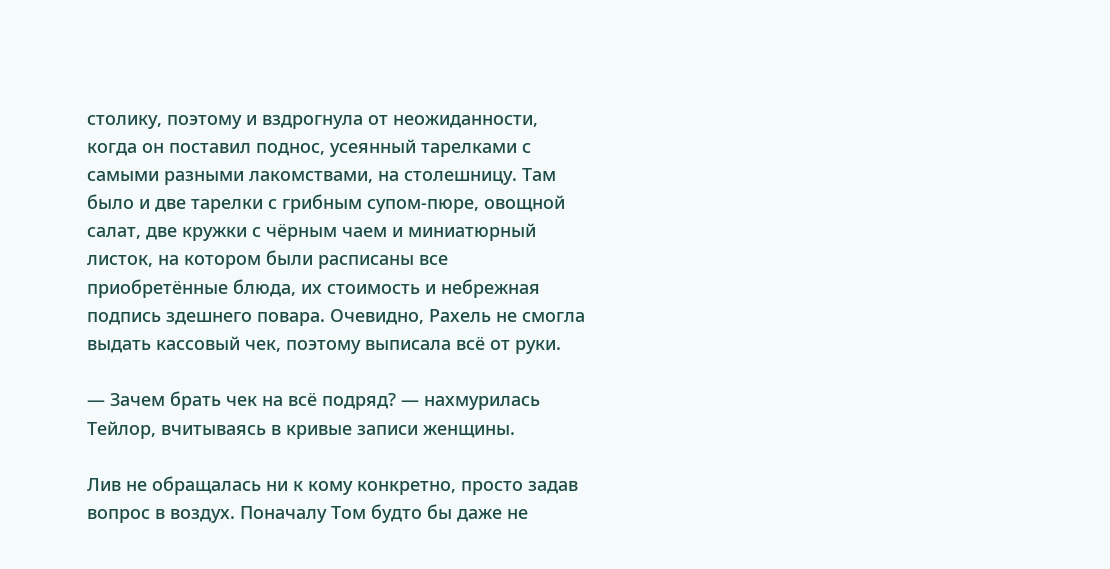столику, поэтому и вздрогнула от неожиданности, когда он поставил поднос, усеянный тарелками с самыми разными лакомствами, на столешницу. Там было и две тарелки с грибным супом-пюре, овощной салат, две кружки с чёрным чаем и миниатюрный листок, на котором были расписаны все приобретённые блюда, их стоимость и небрежная подпись здешнего повара. Очевидно, Рахель не смогла выдать кассовый чек, поэтому выписала всё от руки.

— Зачем брать чек на всё подряд? — нахмурилась Тейлор, вчитываясь в кривые записи женщины.

Лив не обращалась ни к кому конкретно, просто задав вопрос в воздух. Поначалу Том будто бы даже не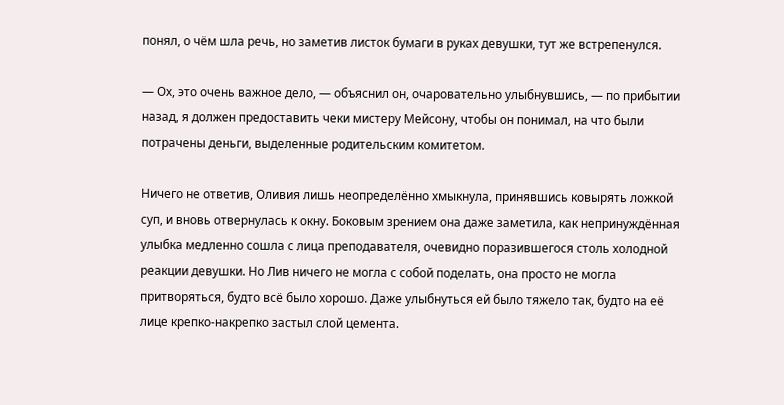понял, о чём шла речь, но заметив листок бумаги в руках девушки, тут же встрепенулся.

— Ох, это очень важное дело, — объяснил он, очаровательно улыбнувшись, — по прибытии назад, я должен предоставить чеки мистеру Мейсону, чтобы он понимал, на что были потрачены деньги, выделенные родительским комитетом.

Ничего не ответив, Оливия лишь неопределённо хмыкнула, принявшись ковырять ложкой суп, и вновь отвернулась к окну. Боковым зрением она даже заметила, как непринуждённая улыбка медленно сошла с лица преподавателя, очевидно поразившегося столь холодной реакции девушки. Но Лив ничего не могла с собой поделать, она просто не могла притворяться, будто всё было хорошо. Даже улыбнуться ей было тяжело так, будто на её лице крепко-накрепко застыл слой цемента.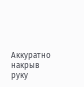Аккуратно накрыв руку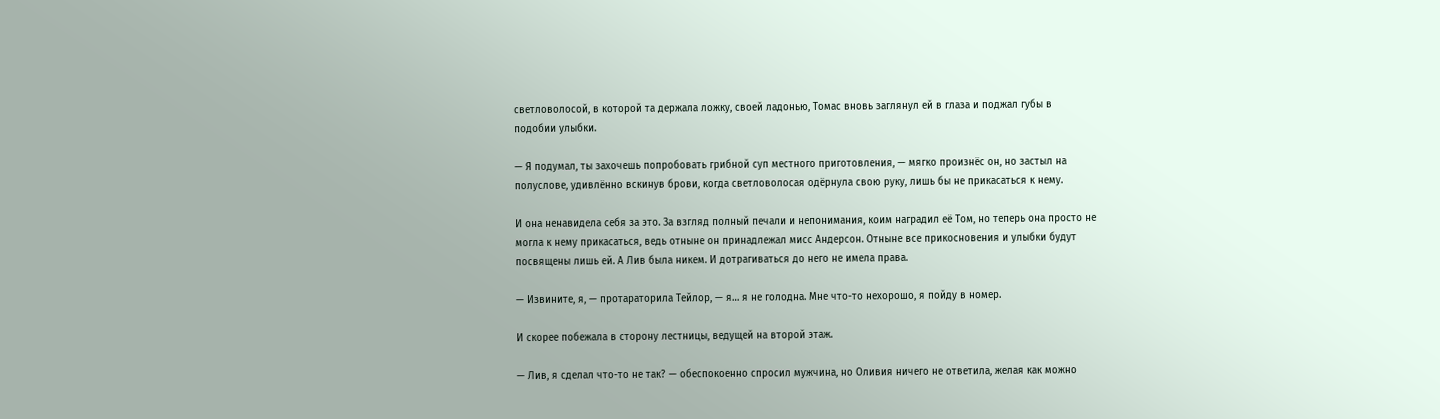светловолосой, в которой та держала ложку, своей ладонью, Томас вновь заглянул ей в глаза и поджал губы в подобии улыбки.

— Я подумал, ты захочешь попробовать грибной суп местного приготовления, — мягко произнёс он, но застыл на полуслове, удивлённо вскинув брови, когда светловолосая одёрнула свою руку, лишь бы не прикасаться к нему.

И она ненавидела себя за это. За взгляд полный печали и непонимания, коим наградил её Том, но теперь она просто не могла к нему прикасаться, ведь отныне он принадлежал мисс Андерсон. Отныне все прикосновения и улыбки будут посвящены лишь ей. А Лив была никем. И дотрагиваться до него не имела права.

— Извините, я, — протараторила Тейлор, — я… я не голодна. Мне что-то нехорошо, я пойду в номер.

И скорее побежала в сторону лестницы, ведущей на второй этаж.

— Лив, я сделал что-то не так? — обеспокоенно спросил мужчина, но Оливия ничего не ответила, желая как можно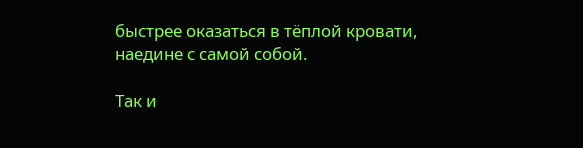быстрее оказаться в тёплой кровати, наедине с самой собой.

Так и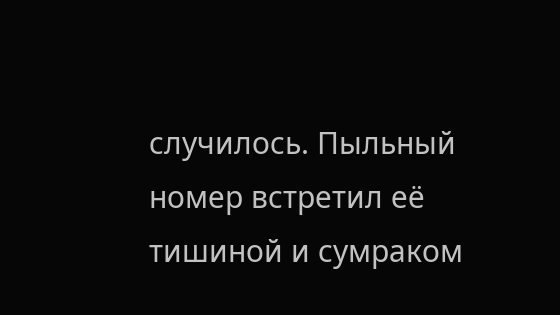случилось. Пыльный номер встретил её тишиной и сумраком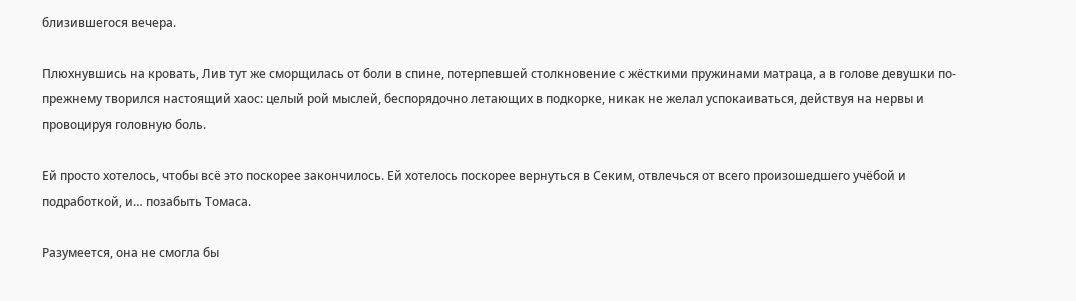близившегося вечера.

Плюхнувшись на кровать, Лив тут же сморщилась от боли в спине, потерпевшей столкновение с жёсткими пружинами матраца, а в голове девушки по-прежнему творился настоящий хаос: целый рой мыслей, беспорядочно летающих в подкорке, никак не желал успокаиваться, действуя на нервы и провоцируя головную боль.

Ей просто хотелось, чтобы всё это поскорее закончилось. Ей хотелось поскорее вернуться в Секим, отвлечься от всего произошедшего учёбой и подработкой, и… позабыть Томаса.

Разумеется, она не смогла бы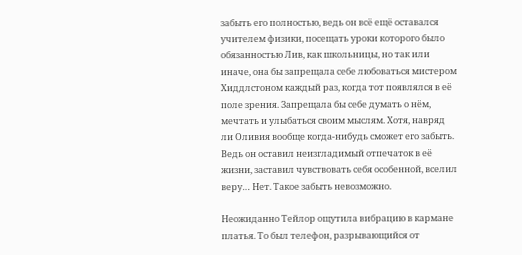забыть его полностью, ведь он всё ещё оставался учителем физики, посещать уроки которого было обязанностью Лив, как школьницы, но так или иначе, она бы запрещала себе любоваться мистером Хиддлстоном каждый раз, когда тот появлялся в её поле зрения. Запрещала бы себе думать о нём, мечтать и улыбаться своим мыслям. Хотя, навряд ли Оливия вообще когда-нибудь сможет его забыть. Ведь он оставил неизгладимый отпечаток в её жизни, заставил чувствовать себя особенной, вселил веру… Нет. Такое забыть невозможно.

Неожиданно Тейлор ощутила вибрацию в кармане платья. То был телефон, разрывающийся от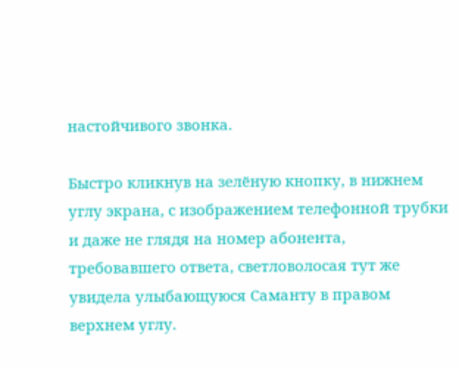настойчивого звонка.

Быстро кликнув на зелёную кнопку, в нижнем углу экрана, с изображением телефонной трубки и даже не глядя на номер абонента, требовавшего ответа, светловолосая тут же увидела улыбающуюся Саманту в правом верхнем углу.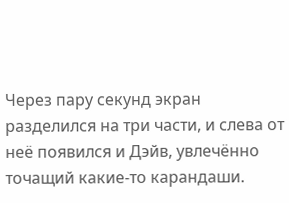Через пару секунд экран разделился на три части, и слева от неё появился и Дэйв, увлечённо точащий какие-то карандаши.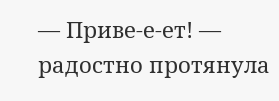— Приве-е-ет! — радостно протянула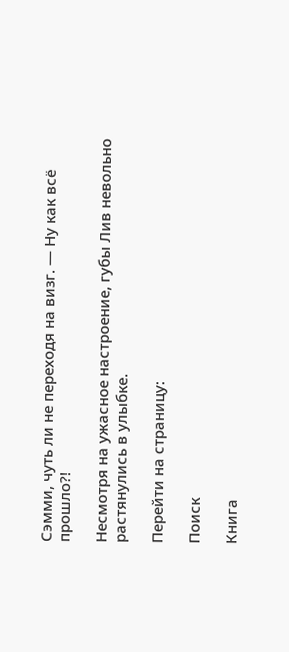Сэмми, чуть ли не переходя на визг. — Ну как всё прошло?!

Несмотря на ужасное настроение, губы Лив невольно растянулись в улыбке.

Перейти на страницу:

Поиск

Книга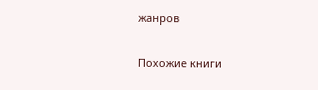жанров

Похожие книги